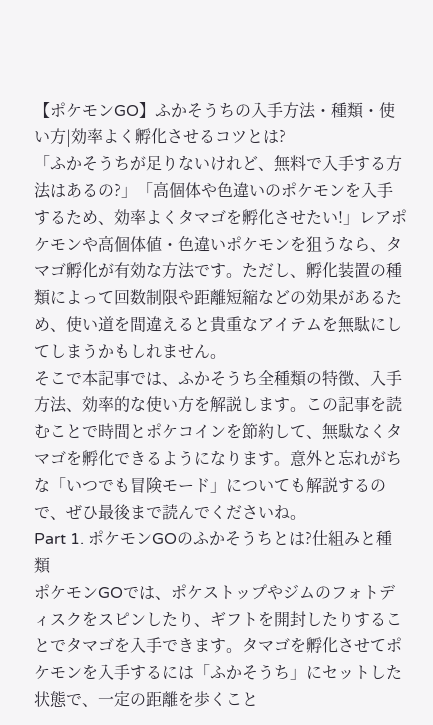【ポケモンGO】ふかそうちの入手方法・種類・使い方|効率よく孵化させるコツとは?
「ふかそうちが足りないけれど、無料で入手する方法はあるの?」「高個体や色違いのポケモンを入手するため、効率よくタマゴを孵化させたい!」レアポケモンや高個体値・色違いポケモンを狙うなら、タマゴ孵化が有効な方法です。ただし、孵化装置の種類によって回数制限や距離短縮などの効果があるため、使い道を間違えると貴重なアイテムを無駄にしてしまうかもしれません。
そこで本記事では、ふかそうち全種類の特徴、入手方法、効率的な使い方を解説します。この記事を読むことで時間とポケコインを節約して、無駄なくタマゴを孵化できるようになります。意外と忘れがちな「いつでも冒険モード」についても解説するので、ぜひ最後まで読んでくださいね。
Part 1. ポケモンGOのふかそうちとは?仕組みと種類
ポケモンGOでは、ポケストップやジムのフォトディスクをスピンしたり、ギフトを開封したりすることでタマゴを入手できます。タマゴを孵化させてポケモンを入手するには「ふかそうち」にセットした状態で、一定の距離を歩くこと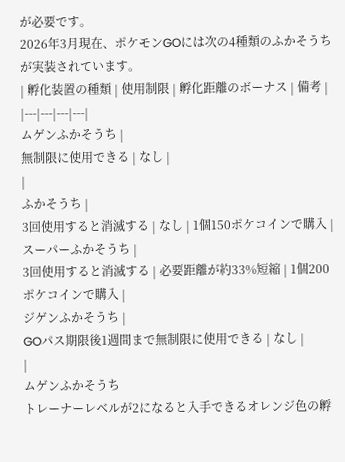が必要です。
2026年3月現在、ポケモンGOには次の4種類のふかそうちが実装されています。
| 孵化装置の種類 | 使用制限 | 孵化距離のボーナス | 備考 |
|---|---|---|---|
ムゲンふかそうち |
無制限に使用できる | なし |
|
ふかそうち |
3回使用すると消滅する | なし | 1個150ポケコインで購入 |
スーパーふかそうち |
3回使用すると消滅する | 必要距離が約33%短縮 | 1個200ポケコインで購入 |
ジゲンふかそうち |
GOパス期限後1週間まで無制限に使用できる | なし |
|
ムゲンふかそうち
トレーナーレベルが2になると入手できるオレンジ色の孵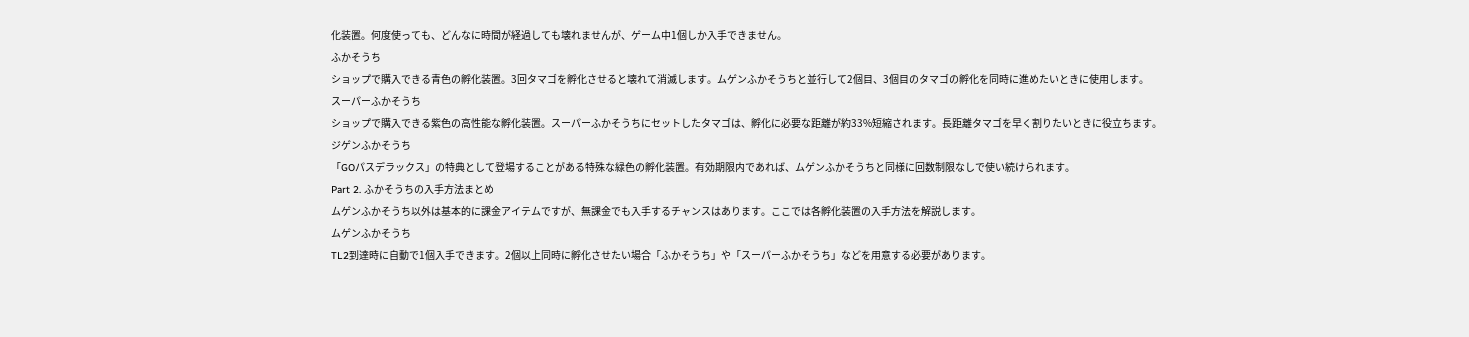化装置。何度使っても、どんなに時間が経過しても壊れませんが、ゲーム中1個しか入手できません。
ふかそうち
ショップで購入できる青色の孵化装置。3回タマゴを孵化させると壊れて消滅します。ムゲンふかそうちと並行して2個目、3個目のタマゴの孵化を同時に進めたいときに使用します。
スーパーふかそうち
ショップで購入できる紫色の高性能な孵化装置。スーパーふかそうちにセットしたタマゴは、孵化に必要な距離が約33%短縮されます。長距離タマゴを早く割りたいときに役立ちます。
ジゲンふかそうち
「GOパスデラックス」の特典として登場することがある特殊な緑色の孵化装置。有効期限内であれば、ムゲンふかそうちと同様に回数制限なしで使い続けられます。
Part 2. ふかそうちの入手方法まとめ
ムゲンふかそうち以外は基本的に課金アイテムですが、無課金でも入手するチャンスはあります。ここでは各孵化装置の入手方法を解説します。
ムゲンふかそうち
TL2到達時に自動で1個入手できます。2個以上同時に孵化させたい場合「ふかそうち」や「スーパーふかそうち」などを用意する必要があります。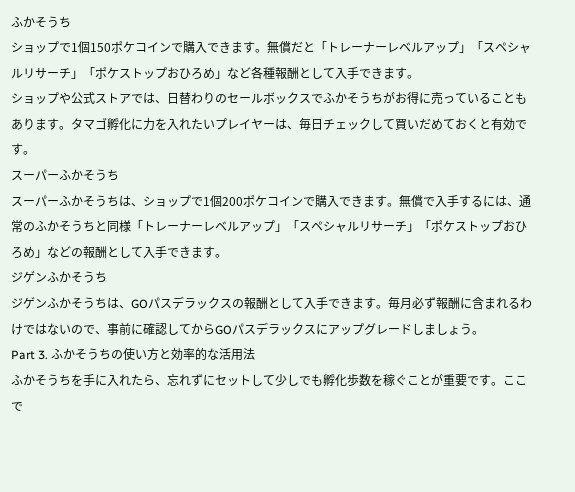ふかそうち
ショップで1個150ポケコインで購入できます。無償だと「トレーナーレベルアップ」「スペシャルリサーチ」「ポケストップおひろめ」など各種報酬として入手できます。
ショップや公式ストアでは、日替わりのセールボックスでふかそうちがお得に売っていることもあります。タマゴ孵化に力を入れたいプレイヤーは、毎日チェックして買いだめておくと有効です。
スーパーふかそうち
スーパーふかそうちは、ショップで1個200ポケコインで購入できます。無償で入手するには、通常のふかそうちと同様「トレーナーレベルアップ」「スペシャルリサーチ」「ポケストップおひろめ」などの報酬として入手できます。
ジゲンふかそうち
ジゲンふかそうちは、GOパスデラックスの報酬として入手できます。毎月必ず報酬に含まれるわけではないので、事前に確認してからGOパスデラックスにアップグレードしましょう。
Part 3. ふかそうちの使い方と効率的な活用法
ふかそうちを手に入れたら、忘れずにセットして少しでも孵化歩数を稼ぐことが重要です。ここで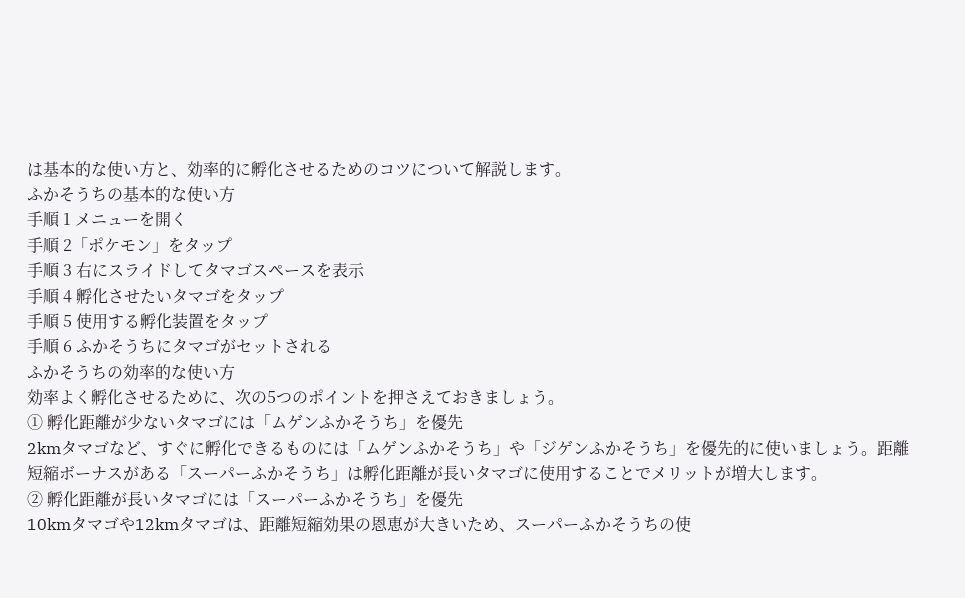は基本的な使い方と、効率的に孵化させるためのコツについて解説します。
ふかそうちの基本的な使い方
手順 1 メニューを開く
手順 2「ポケモン」をタップ
手順 3 右にスライドしてタマゴスペースを表示
手順 4 孵化させたいタマゴをタップ
手順 5 使用する孵化装置をタップ
手順 6 ふかそうちにタマゴがセットされる
ふかそうちの効率的な使い方
効率よく孵化させるために、次の5つのポイントを押さえておきましょう。
① 孵化距離が少ないタマゴには「ムゲンふかそうち」を優先
2kmタマゴなど、すぐに孵化できるものには「ムゲンふかそうち」や「ジゲンふかそうち」を優先的に使いましょう。距離短縮ボーナスがある「スーパーふかそうち」は孵化距離が長いタマゴに使用することでメリットが増大します。
② 孵化距離が長いタマゴには「スーパーふかそうち」を優先
10kmタマゴや12kmタマゴは、距離短縮効果の恩恵が大きいため、スーパーふかそうちの使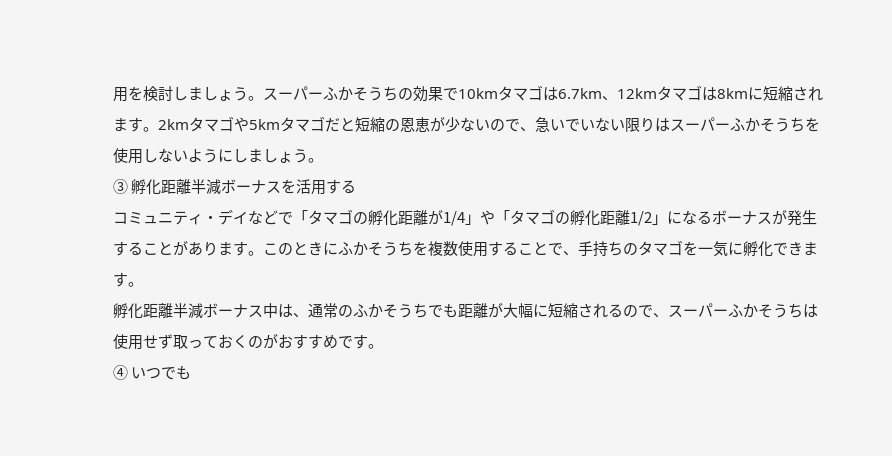用を検討しましょう。スーパーふかそうちの効果で10kmタマゴは6.7km、12kmタマゴは8kmに短縮されます。2kmタマゴや5kmタマゴだと短縮の恩恵が少ないので、急いでいない限りはスーパーふかそうちを使用しないようにしましょう。
③ 孵化距離半減ボーナスを活用する
コミュニティ・デイなどで「タマゴの孵化距離が1/4」や「タマゴの孵化距離1/2」になるボーナスが発生することがあります。このときにふかそうちを複数使用することで、手持ちのタマゴを一気に孵化できます。
孵化距離半減ボーナス中は、通常のふかそうちでも距離が大幅に短縮されるので、スーパーふかそうちは使用せず取っておくのがおすすめです。
④ いつでも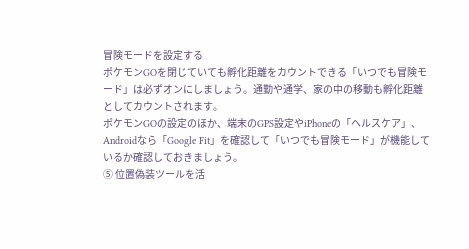冒険モードを設定する
ポケモンGOを閉じていても孵化距離をカウントできる「いつでも冒険モード」は必ずオンにしましょう。通勤や通学、家の中の移動も孵化距離としてカウントされます。
ポケモンGOの設定のほか、端末のGPS設定やiPhoneの「ヘルスケア」、Androidなら「Google Fit」を確認して「いつでも冒険モード」が機能しているか確認しておきましょう。
⑤ 位置偽装ツールを活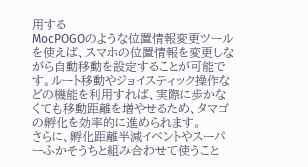用する
MocPOGOのような位置情報変更ツールを使えば、スマホの位置情報を変更しながら自動移動を設定することが可能です。ルート移動やジョイスティック操作などの機能を利用すれば、実際に歩かなくても移動距離を増やせるため、タマゴの孵化を効率的に進められます。
さらに、孵化距離半減イベントやスーパーふかそうちと組み合わせて使うこと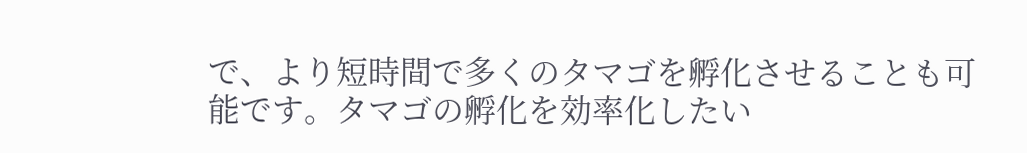で、より短時間で多くのタマゴを孵化させることも可能です。タマゴの孵化を効率化したい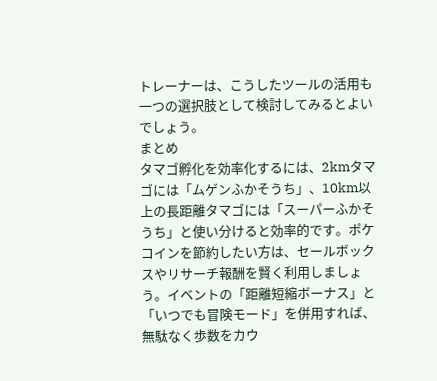トレーナーは、こうしたツールの活用も一つの選択肢として検討してみるとよいでしょう。
まとめ
タマゴ孵化を効率化するには、2kmタマゴには「ムゲンふかそうち」、10km以上の長距離タマゴには「スーパーふかそうち」と使い分けると効率的です。ポケコインを節約したい方は、セールボックスやリサーチ報酬を賢く利用しましょう。イベントの「距離短縮ボーナス」と「いつでも冒険モード」を併用すれば、無駄なく歩数をカウ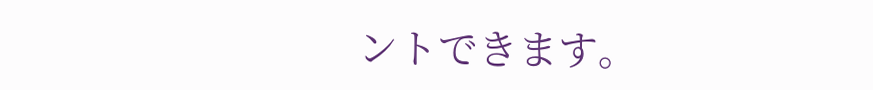ントできます。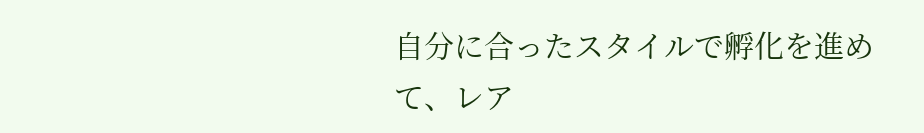自分に合ったスタイルで孵化を進めて、レア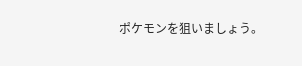ポケモンを狙いましょう。